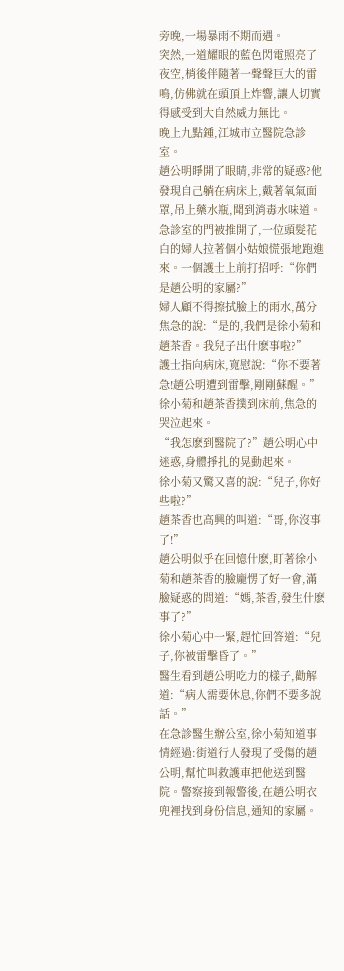旁晚,一場暴雨不期而遇。
突然,一道耀眼的藍色閃電照亮了夜空,梢後伴隨著一聲聲巨大的雷鳴,仿佛就在頭頂上炸響,讓人切實得感受到大自然威力無比。
晚上九點鍾,江城市立醫院急診室。
趙公明睜開了眼睛,非常的疑惑?他發現自己躺在病床上,戴著氧氣面罩,吊上藥水瓶,聞到消毒水味道。
急診室的門被推開了,一位頭髮花白的婦人拉著個小姑娘慌張地跑進來。一個護士上前打招呼:“你們是趙公明的家屬?”
婦人顧不得擦拭臉上的雨水,萬分焦急的說:“是的,我們是徐小菊和趙茶香。我兒子出什麽事啦?”
護士指向病床,寬慰說:“你不要著急!趙公明遭到雷擊,剛剛蘇醒。”
徐小菊和趙茶香撲到床前,焦急的哭泣起來。
“我怎麽到醫院了?”趙公明心中迷惑,身體掙扎的晃動起來。
徐小菊又驚又喜的說:“兒子,你好些啦?”
趙茶香也高興的叫道:“哥,你沒事了!”
趙公明似乎在回憶什麽,盯著徐小菊和趙茶香的臉龐愣了好一會,滿臉疑惑的問道:“媽,茶香,發生什麽事了?”
徐小菊心中一緊,趕忙回答道:“兒子,你被雷擊昏了。”
醫生看到趙公明吃力的樣子,勸解道:“病人需要休息,你們不要多說話。”
在急診醫生辦公室,徐小菊知道事情經過:街道行人發現了受傷的趙公明,幫忙叫救護車把他送到醫院。警察接到報警後,在趙公明衣兜裡找到身份信息,通知的家屬。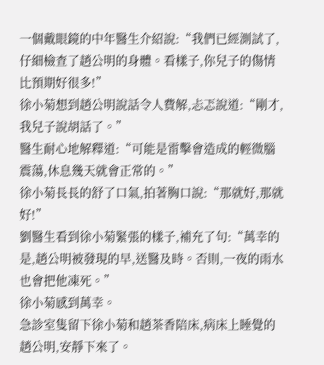一個戴眼鏡的中年醫生介紹說:“我們已經測試了,仔細檢查了趙公明的身體。看樣子,你兒子的傷情比預期好很多!”
徐小菊想到趙公明說話令人費解,忐忑說道:“剛才,我兒子說胡話了。”
醫生耐心地解釋道:“可能是雷擊會造成的輕微腦震蕩,休息幾天就會正常的。”
徐小菊長長的舒了口氣,拍著胸口說:“那就好,那就好!”
劉醫生看到徐小菊緊張的樣子,補充了句:“萬幸的是,趙公明被發現的早,送醫及時。否則,一夜的雨水也會把他凍死。”
徐小菊感到萬幸。
急診室隻留下徐小菊和趙茶香陪床,病床上睡覺的趙公明,安靜下來了。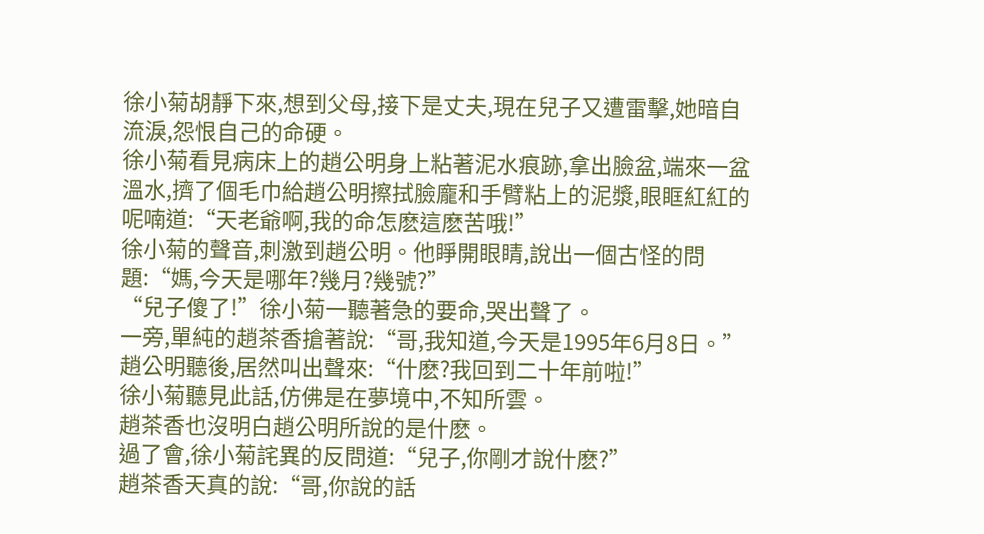徐小菊胡靜下來,想到父母,接下是丈夫,現在兒子又遭雷擊,她暗自流淚,怨恨自己的命硬。
徐小菊看見病床上的趙公明身上粘著泥水痕跡,拿出臉盆,端來一盆溫水,擠了個毛巾給趙公明擦拭臉龐和手臂粘上的泥漿,眼眶紅紅的呢喃道:“天老爺啊,我的命怎麽這麽苦哦!”
徐小菊的聲音,刺激到趙公明。他睜開眼睛,說出一個古怪的問題:“媽,今天是哪年?幾月?幾號?”
“兒子傻了!”徐小菊一聽著急的要命,哭出聲了。
一旁,單純的趙茶香搶著說:“哥,我知道,今天是1995年6月8日。”
趙公明聽後,居然叫出聲來:“什麽?我回到二十年前啦!”
徐小菊聽見此話,仿佛是在夢境中,不知所雲。
趙茶香也沒明白趙公明所說的是什麽。
過了會,徐小菊詫異的反問道:“兒子,你剛才說什麽?”
趙茶香天真的說:“哥,你說的話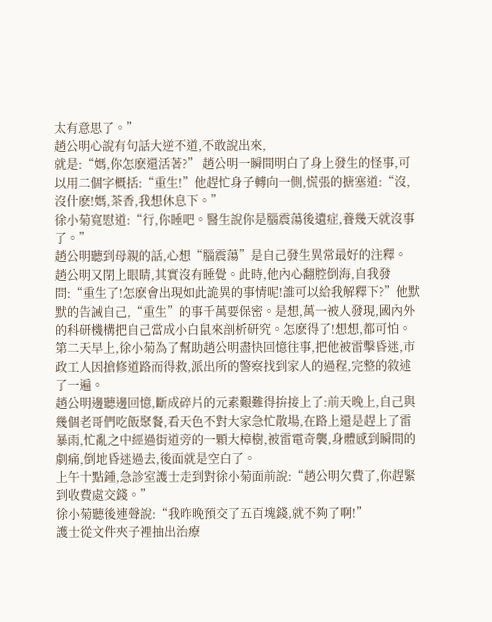太有意思了。”
趙公明心說有句話大逆不道,不敢說出來,
就是:“媽,你怎麽還活著?” 趙公明一瞬間明白了身上發生的怪事,可以用二個字概括:“重生!”他趕忙身子轉向一側,慌張的搪塞道:“沒,沒什麽!媽,茶香,我想休息下。”
徐小菊寬慰道:“行,你睡吧。醫生說你是腦震蕩後遺症,養幾天就沒事了。”
趙公明聽到母親的話,心想“腦震蕩”是自己發生異常最好的注釋。
趙公明又閉上眼睛,其實沒有睡覺。此時,他內心翻腔倒海,自我發問:“重生了!怎麽會出現如此詭異的事情呢!誰可以給我解釋下?”他默默的告誡自己,“重生”的事千萬要保密。是想,萬一被人發現,國內外的科研機構把自己當成小白鼠來剖析研究。怎麽得了!想想,都可怕。
第二天早上,徐小菊為了幫助趙公明盡快回憶往事,把他被雷擊昏迷,市政工人因搶修道路而得救,派出所的警察找到家人的過程,完整的敘述了一遍。
趙公明邊聽邊回憶,斷成碎片的元素艱難得拚接上了:前天晚上,自己與幾個老哥們吃飯聚餐,看天色不對大家急忙散場,在路上還是趕上了雷暴雨,忙亂之中經過街道旁的一顆大樟樹,被雷電奇襲,身體感到瞬間的劇痛,倒地昏迷過去,後面就是空白了。
上午十點鍾,急診室護士走到對徐小菊面前說:“趙公明欠費了,你趕緊到收費處交錢。”
徐小菊聽後連聲說:“我昨晚預交了五百塊錢,就不夠了啊!”
護士從文件夾子裡抽出治療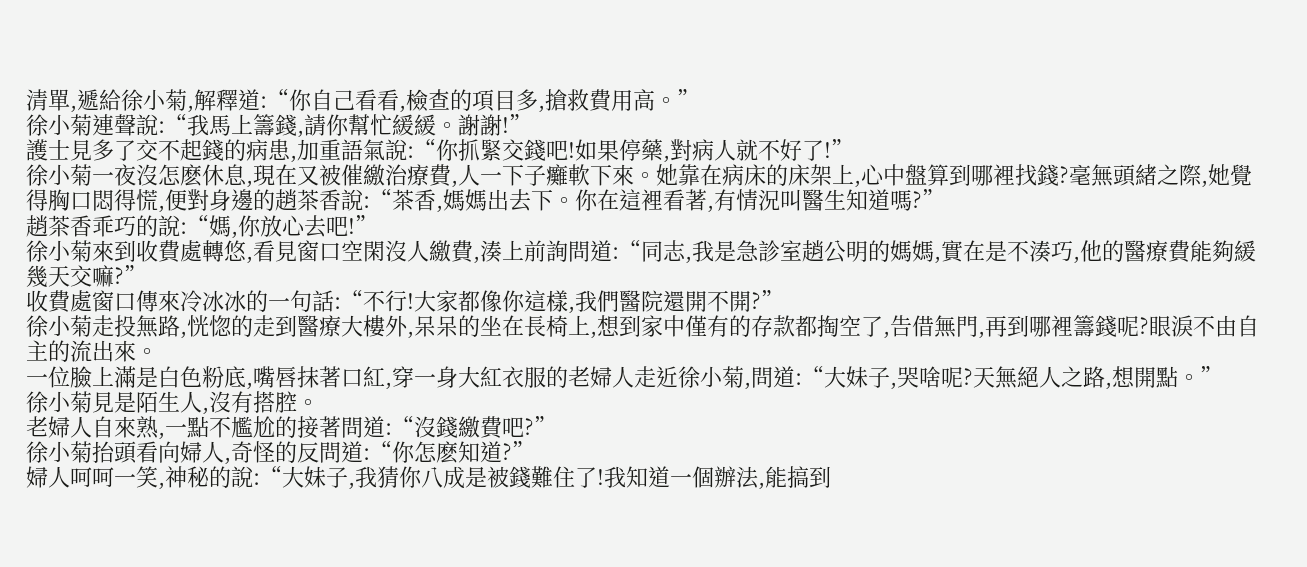清單,遞給徐小菊,解釋道:“你自己看看,檢查的項目多,搶救費用高。”
徐小菊連聲說:“我馬上籌錢,請你幫忙緩緩。謝謝!”
護士見多了交不起錢的病患,加重語氣說:“你抓緊交錢吧!如果停藥,對病人就不好了!”
徐小菊一夜沒怎麽休息,現在又被催繳治療費,人一下子癱軟下來。她靠在病床的床架上,心中盤算到哪裡找錢?毫無頭緒之際,她覺得胸口悶得慌,便對身邊的趙茶香說:“茶香,媽媽出去下。你在這裡看著,有情況叫醫生知道嗎?”
趙茶香乖巧的說:“媽,你放心去吧!”
徐小菊來到收費處轉悠,看見窗口空閑沒人繳費,湊上前詢問道:“同志,我是急診室趙公明的媽媽,實在是不湊巧,他的醫療費能夠緩幾天交嘛?”
收費處窗口傳來冷冰冰的一句話:“不行!大家都像你這樣,我們醫院還開不開?”
徐小菊走投無路,恍惚的走到醫療大樓外,呆呆的坐在長椅上,想到家中僅有的存款都掏空了,告借無門,再到哪裡籌錢呢?眼淚不由自主的流出來。
一位臉上滿是白色粉底,嘴唇抹著口紅,穿一身大紅衣服的老婦人走近徐小菊,問道:“大妹子,哭啥呢?天無絕人之路,想開點。”
徐小菊見是陌生人,沒有搭腔。
老婦人自來熟,一點不尷尬的接著問道:“沒錢繳費吧?”
徐小菊抬頭看向婦人,奇怪的反問道:“你怎麽知道?”
婦人呵呵一笑,神秘的說:“大妹子,我猜你八成是被錢難住了!我知道一個辦法,能搞到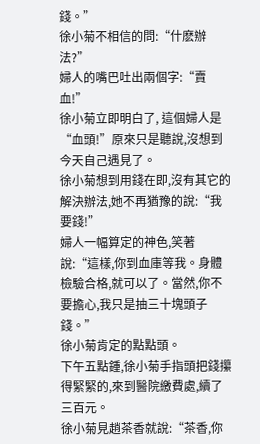錢。”
徐小菊不相信的問:“什麽辦法?”
婦人的嘴巴吐出兩個字:“賣血!”
徐小菊立即明白了, 這個婦人是“血頭!”原來只是聽說,沒想到今天自己遇見了。
徐小菊想到用錢在即,沒有其它的解決辦法,她不再猶豫的說:“我要錢!”
婦人一幅算定的神色,笑著說:“這樣,你到血庫等我。身體檢驗合格,就可以了。當然,你不要擔心,我只是抽三十塊頭子錢。”
徐小菊肯定的點點頭。
下午五點鍾,徐小菊手指頭把錢攥得緊緊的,來到醫院繳費處,續了三百元。
徐小菊見趙茶香就說:“茶香,你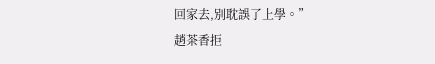回家去,別耽誤了上學。”
趙茶香拒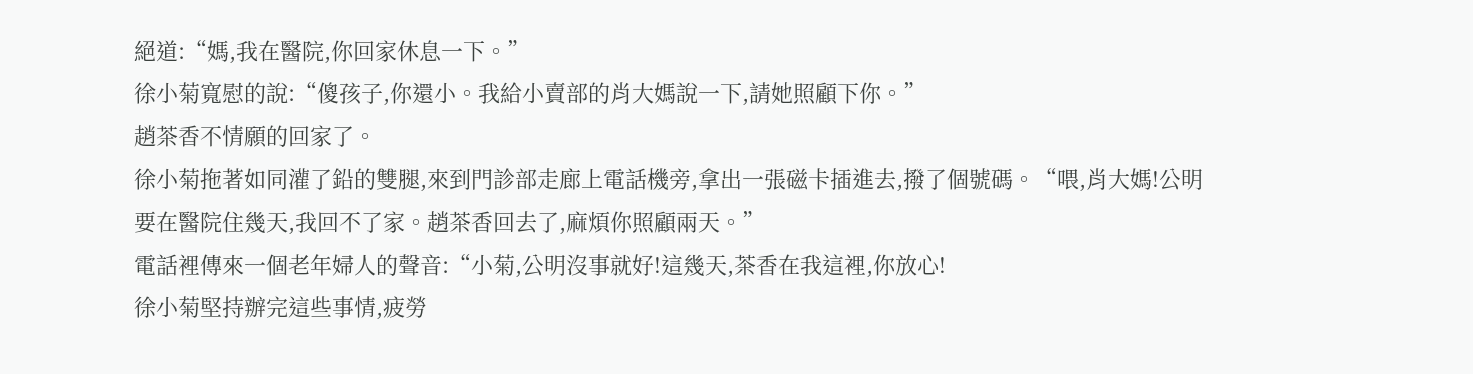絕道:“媽,我在醫院,你回家休息一下。”
徐小菊寬慰的說:“傻孩子,你還小。我給小賣部的肖大媽說一下,請她照顧下你。”
趙茶香不情願的回家了。
徐小菊拖著如同灌了鉛的雙腿,來到門診部走廊上電話機旁,拿出一張磁卡插進去,撥了個號碼。“喂,肖大媽!公明要在醫院住幾天,我回不了家。趙茶香回去了,麻煩你照顧兩天。”
電話裡傳來一個老年婦人的聲音:“小菊,公明沒事就好!這幾天,茶香在我這裡,你放心!
徐小菊堅持辦完這些事情,疲勞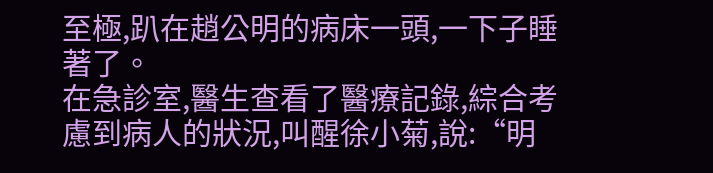至極,趴在趙公明的病床一頭,一下子睡著了。
在急診室,醫生查看了醫療記錄,綜合考慮到病人的狀況,叫醒徐小菊,說:“明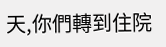天,你們轉到住院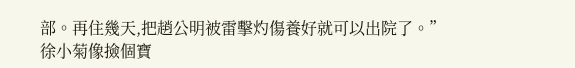部。再住幾天,把趙公明被雷擊灼傷養好就可以出院了。”
徐小菊像撿個寶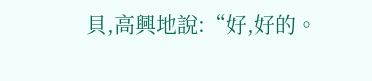貝,高興地說:“好,好的。